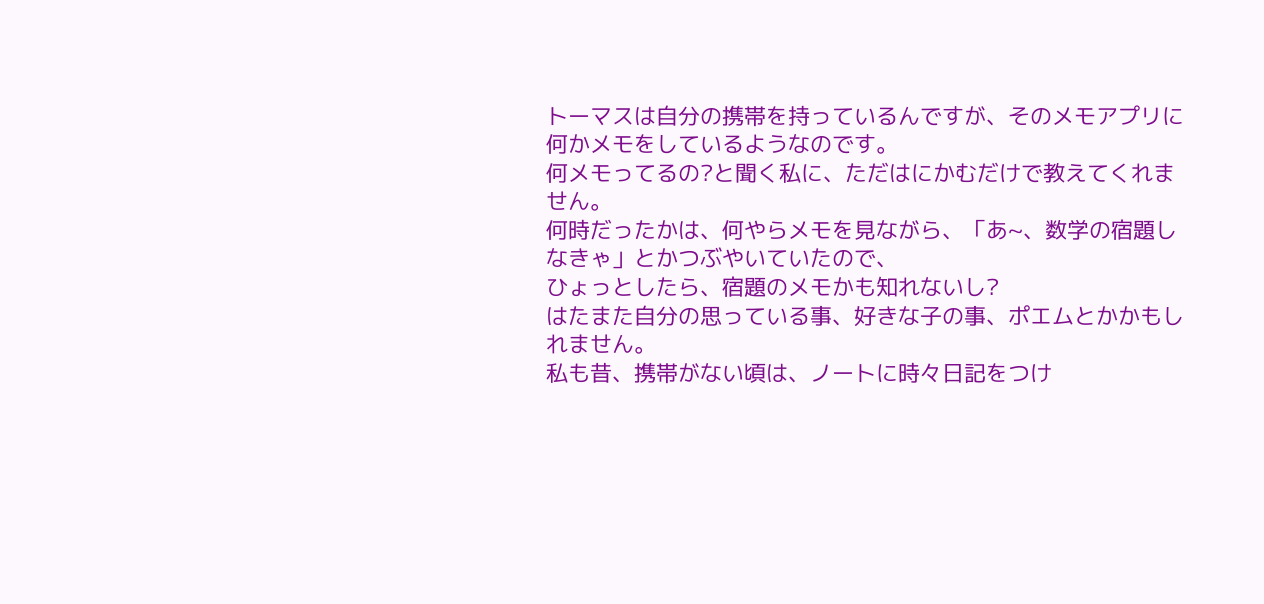トーマスは自分の携帯を持っているんですが、そのメモアプリに何かメモをしているようなのです。
何メモってるの?と聞く私に、ただはにかむだけで教えてくれません。
何時だったかは、何やらメモを見ながら、「あ~、数学の宿題しなきゃ」とかつぶやいていたので、
ひょっとしたら、宿題のメモかも知れないし?
はたまた自分の思っている事、好きな子の事、ポエムとかかもしれません。
私も昔、携帯がない頃は、ノートに時々日記をつけ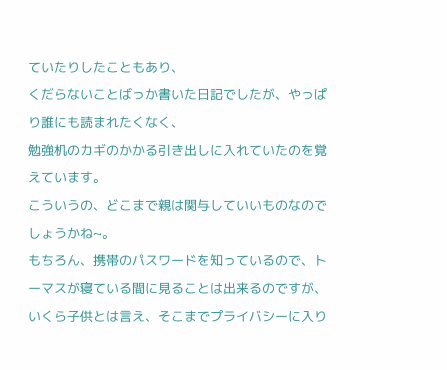ていたりしたこともあり、
くだらないことばっか書いた日記でしたが、やっぱり誰にも読まれたくなく、
勉強机のカギのかかる引き出しに入れていたのを覚えています。
こういうの、どこまで親は関与していいものなのでしょうかね~。
もちろん、携帯のパスワードを知っているので、トーマスが寝ている間に見ることは出来るのですが、
いくら子供とは言え、そこまでプライバシーに入り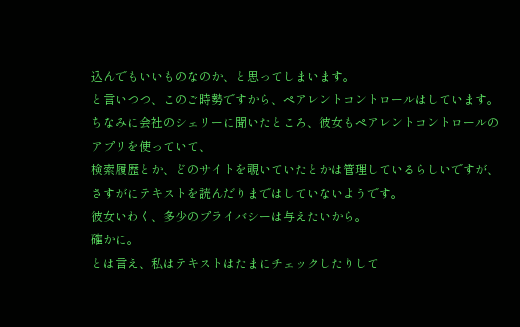込んでもいいものなのか、と思ってしまいます。
と言いつつ、このご時勢ですから、ペアレントコントロールはしています。
ちなみに会社のシェリーに聞いたところ、彼女もペアレントコントロールのアプリを使っていて、
検索履歴とか、どのサイトを覗いていたとかは管理しているらしいですが、
さすがにテキストを読んだりまではしていないようです。
彼女いわく、多少のプライバシーは与えたいから。
確かに。
とは言え、私はテキストはたまにチェックしたりして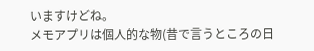いますけどね。
メモアプリは個人的な物(昔で言うところの日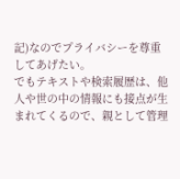記)なのでプライバシーを尊重してあげたい。
でもテキストや検索履歴は、他人や世の中の情報にも接点が生まれてくるので、親として管理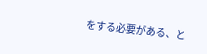をする必要がある、と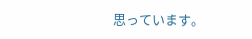思っています。